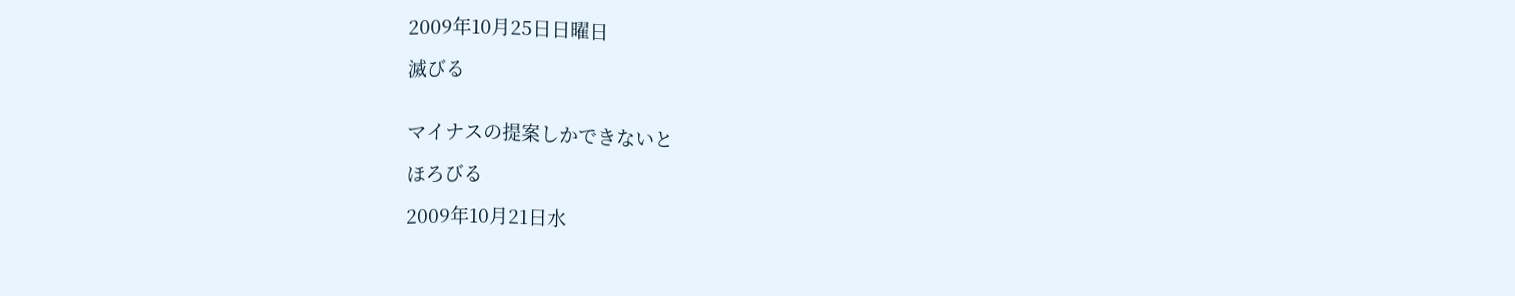2009年10月25日日曜日

滅びる


マイナスの提案しかできないと

ほろびる

2009年10月21日水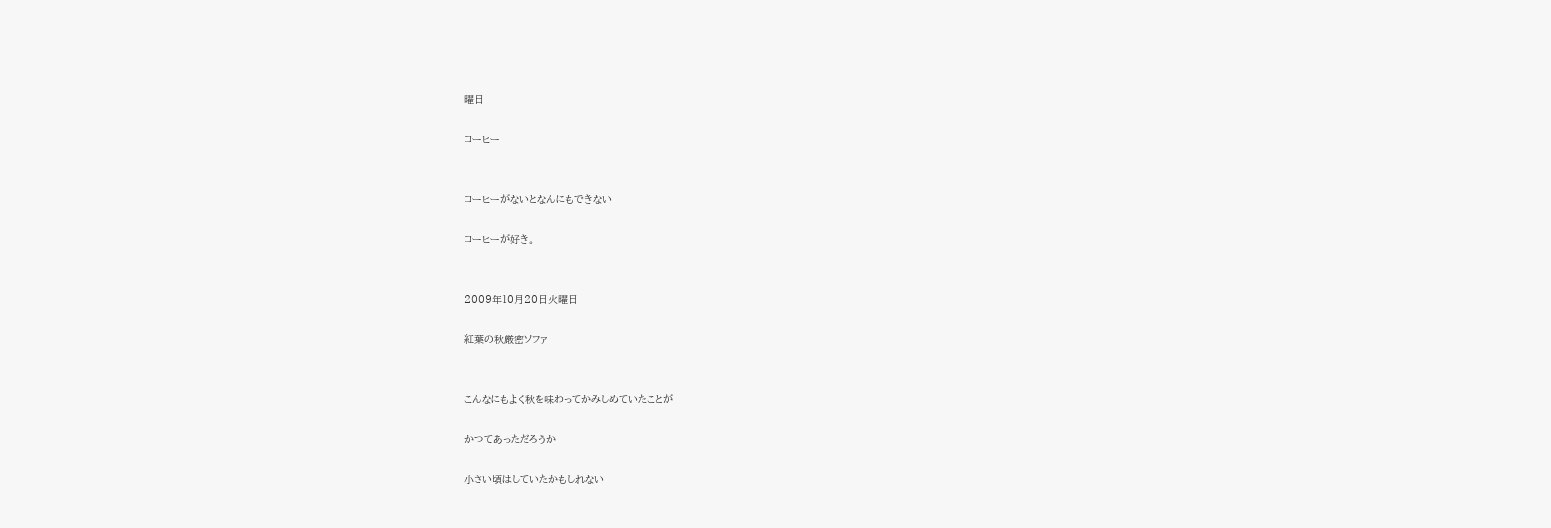曜日

コーヒー


コーヒーがないとなんにもできない

コーヒーが好き。


2009年10月20日火曜日

紅葉の秋厳密ソファ


こんなにもよく秋を味わってかみしめていたことが

かつてあっただろうか

小さい頃はしていたかもしれない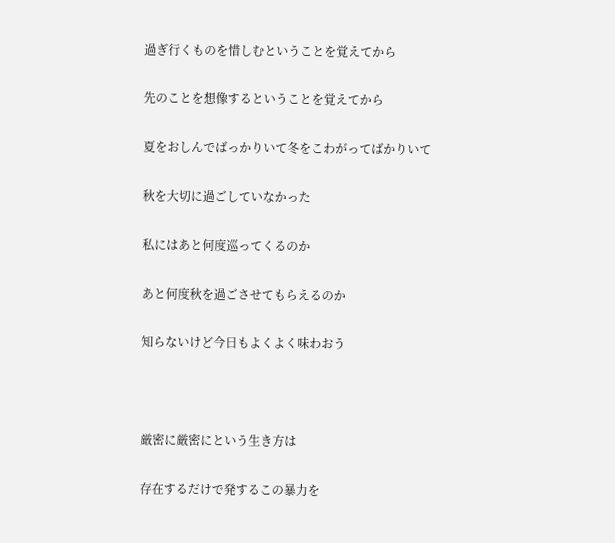過ぎ行くものを惜しむということを覚えてから

先のことを想像するということを覚えてから

夏をおしんでばっかりいて冬をこわがってばかりいて

秋を大切に過ごしていなかった

私にはあと何度巡ってくるのか

あと何度秋を過ごさせてもらえるのか

知らないけど今日もよくよく味わおう



厳密に厳密にという生き方は

存在するだけで発するこの暴力を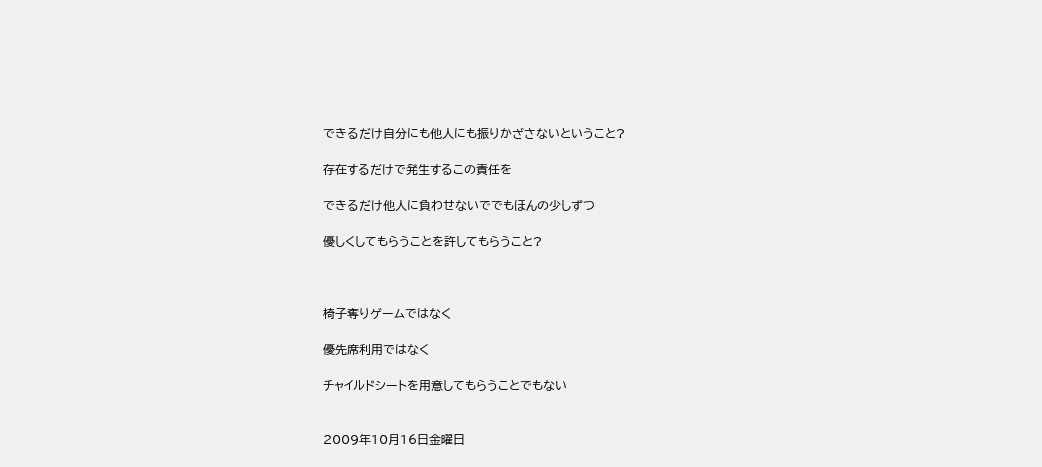できるだけ自分にも他人にも振りかざさないということ?

存在するだけで発生するこの責任を

できるだけ他人に負わせないででもほんの少しずつ

優しくしてもらうことを許してもらうこと?



椅子奪りゲームではなく

優先席利用ではなく

チャイルドシートを用意してもらうことでもない


2009年10月16日金曜日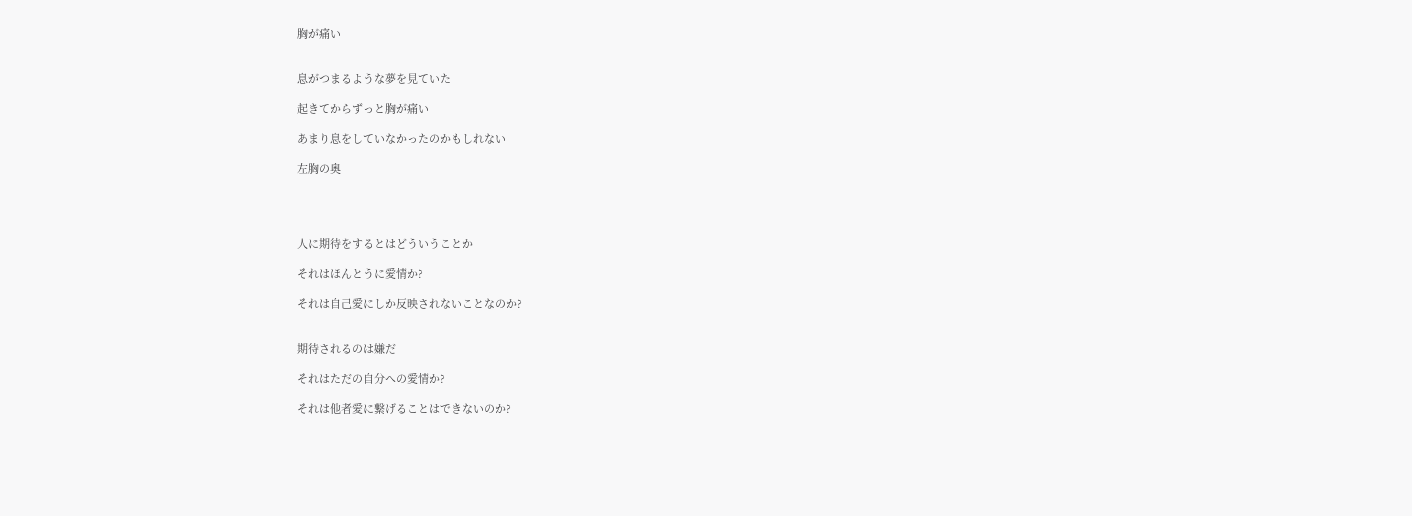胸が痛い


息がつまるような夢を見ていた

起きてからずっと胸が痛い

あまり息をしていなかったのかもしれない

左胸の奥




人に期待をするとはどういうことか

それはほんとうに愛情か?

それは自己愛にしか反映されないことなのか?


期待されるのは嫌だ

それはただの自分への愛情か?

それは他者愛に繋げることはできないのか?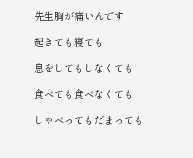先生胸が痛いんです

起きても寝ても

息をしてもしなくても

食べても食べなくても

しゃべってもだまっても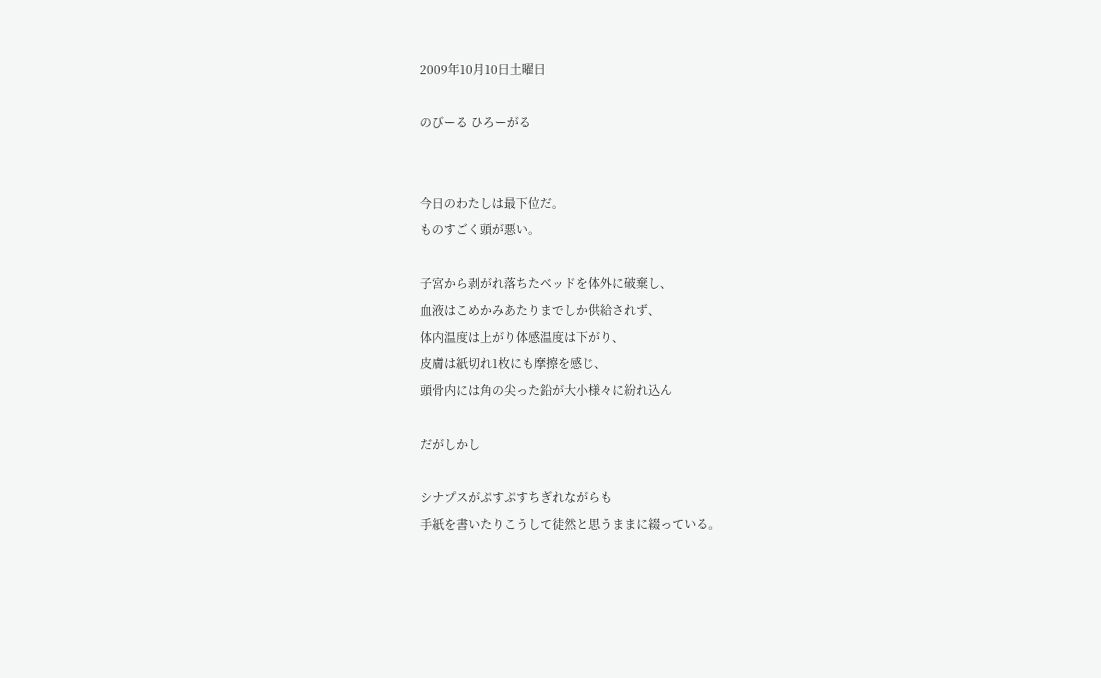2009年10月10日土曜日

のびーる ひろーがる


今日のわたしは最下位だ。
ものすごく頭が悪い。

子宮から剥がれ落ちたベッドを体外に破棄し、
血液はこめかみあたりまでしか供給されず、
体内温度は上がり体感温度は下がり、
皮膚は紙切れ1枚にも摩擦を感じ、
頭骨内には角の尖った鉛が大小様々に紛れ込ん

だがしかし

シナプスがぷすぷすちぎれながらも
手紙を書いたりこうして徒然と思うままに綴っている。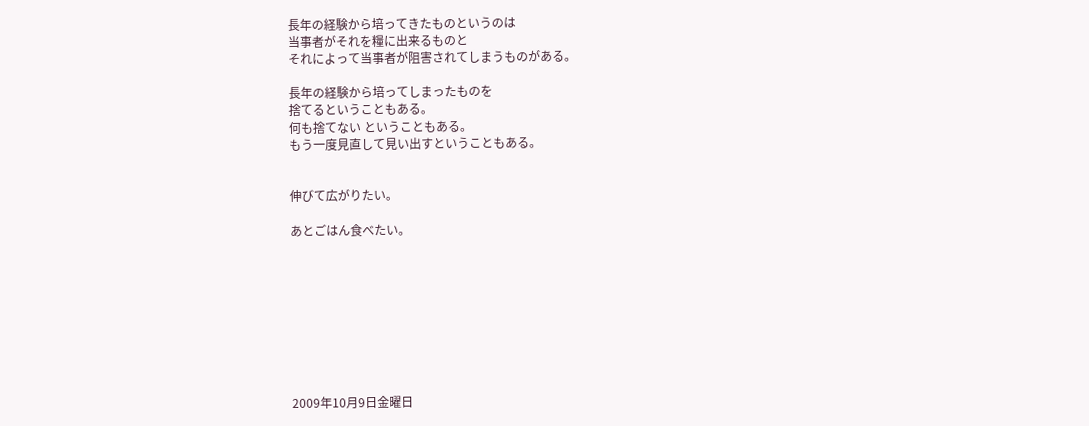長年の経験から培ってきたものというのは
当事者がそれを糧に出来るものと
それによって当事者が阻害されてしまうものがある。

長年の経験から培ってしまったものを
捨てるということもある。
何も捨てない ということもある。
もう一度見直して見い出すということもある。


伸びて広がりたい。

あとごはん食べたい。









2009年10月9日金曜日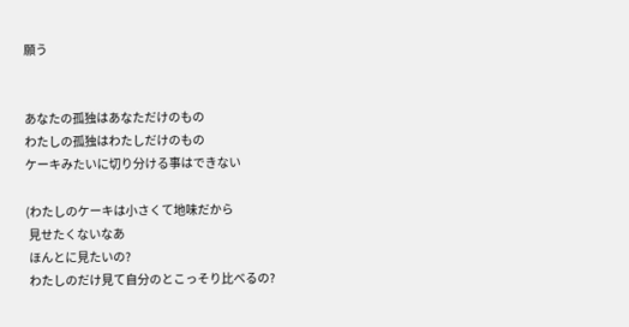願う


あなたの孤独はあなただけのもの
わたしの孤独はわたしだけのもの
ケーキみたいに切り分ける事はできない

(わたしのケーキは小さくて地味だから
 見せたくないなあ
 ほんとに見たいの?
 わたしのだけ見て自分のとこっそり比べるの?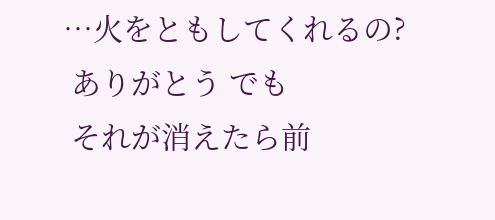…火をともしてくれるの?
 ありがとう でも
 それが消えたら前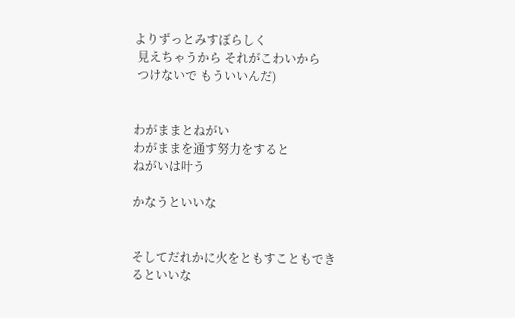よりずっとみすぼらしく
 見えちゃうから それがこわいから
 つけないで もういいんだ)


わがままとねがい
わがままを通す努力をすると
ねがいは叶う

かなうといいな


そしてだれかに火をともすこともできるといいな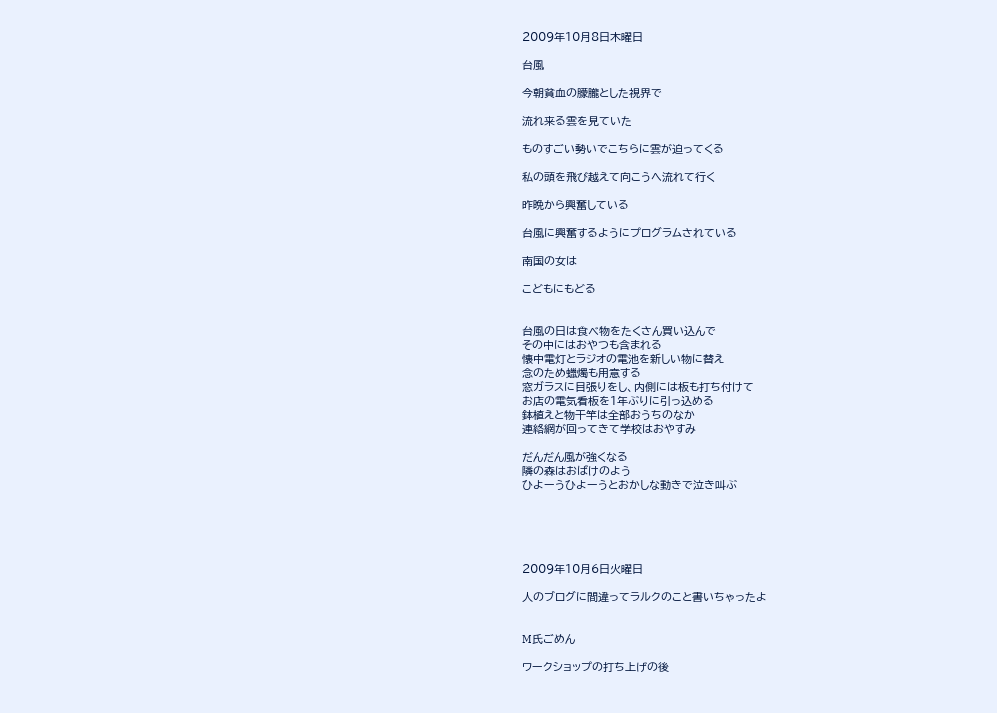2009年10月8日木曜日

台風

今朝貧血の朦朧とした視界で

流れ来る雲を見ていた

ものすごい勢いでこちらに雲が迫ってくる

私の頭を飛び越えて向こうへ流れて行く

昨晩から興奮している

台風に興奮するようにプログラムされている

南国の女は

こどもにもどる


台風の日は食べ物をたくさん買い込んで
その中にはおやつも含まれる
懐中電灯とラジオの電池を新しい物に替え
念のため蠟燭も用意する
窓ガラスに目張りをし、内側には板も打ち付けて
お店の電気看板を1年ぶりに引っ込める
鉢植えと物干竿は全部おうちのなか
連絡網が回ってきて学校はおやすみ

だんだん風が強くなる
隣の森はおばけのよう
ひよーうひよーうとおかしな動きで泣き叫ぶ





2009年10月6日火曜日

人のブログに間違ってラルクのこと書いちゃったよ


M氏ごめん

ワークショップの打ち上げの後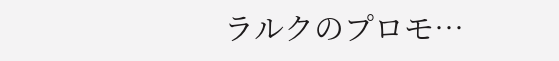ラルクのプロモ…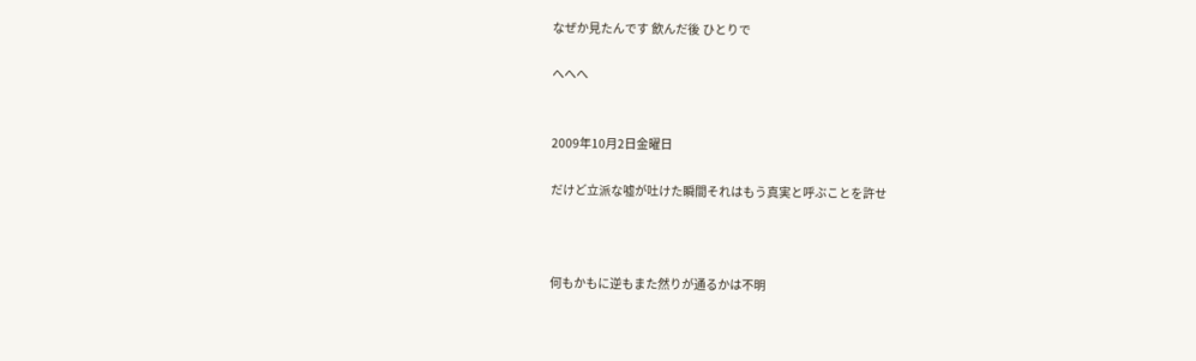なぜか見たんです 飲んだ後 ひとりで

へへへ


2009年10月2日金曜日

だけど立派な嘘が吐けた瞬間それはもう真実と呼ぶことを許せ



何もかもに逆もまた然りが通るかは不明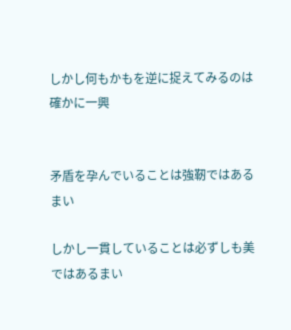しかし何もかもを逆に捉えてみるのは確かに一興


矛盾を孕んでいることは強靭ではあるまい

しかし一貫していることは必ずしも美ではあるまい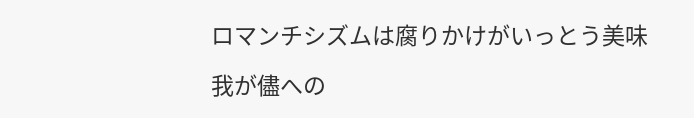ロマンチシズムは腐りかけがいっとう美味

我が儘への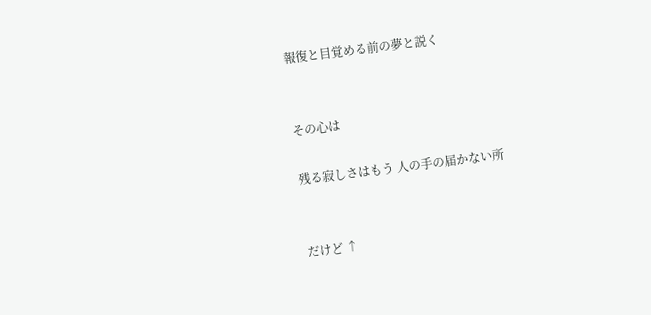報復と目覚める前の夢と説く


その心は

残る寂しさはもう 人の手の届かない所


だけど ↑